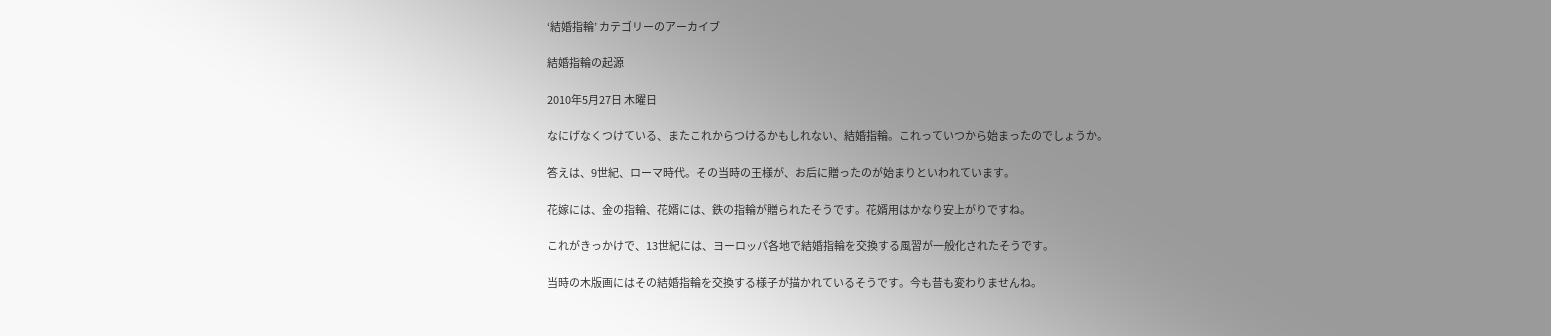‘結婚指輪’ カテゴリーのアーカイブ

結婚指輪の起源

2010年5月27日 木曜日

なにげなくつけている、またこれからつけるかもしれない、結婚指輪。これっていつから始まったのでしょうか。

答えは、9世紀、ローマ時代。その当時の王様が、お后に贈ったのが始まりといわれています。

花嫁には、金の指輪、花婿には、鉄の指輪が贈られたそうです。花婿用はかなり安上がりですね。

これがきっかけで、13世紀には、ヨーロッパ各地で結婚指輪を交換する風習が一般化されたそうです。

当時の木版画にはその結婚指輪を交換する様子が描かれているそうです。今も昔も変わりませんね。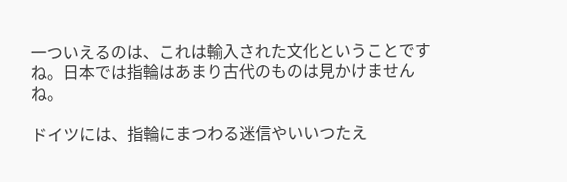一ついえるのは、これは輸入された文化ということですね。日本では指輪はあまり古代のものは見かけませんね。

ドイツには、指輪にまつわる迷信やいいつたえ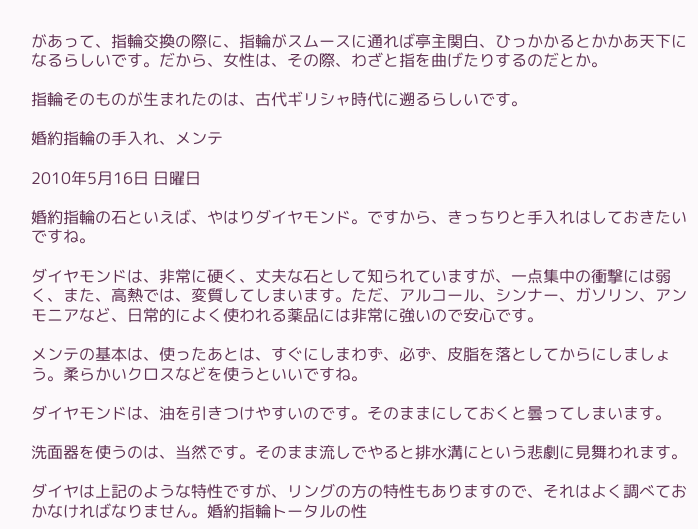があって、指輪交換の際に、指輪がスムースに通れば亭主関白、ひっかかるとかかあ天下になるらしいです。だから、女性は、その際、わざと指を曲げたりするのだとか。

指輪そのものが生まれたのは、古代ギリシャ時代に遡るらしいです。

婚約指輪の手入れ、メンテ

2010年5月16日 日曜日

婚約指輪の石といえば、やはりダイヤモンド。ですから、きっちりと手入れはしておきたいですね。

ダイヤモンドは、非常に硬く、丈夫な石として知られていますが、一点集中の衝撃には弱く、また、高熱では、変質してしまいます。ただ、アルコール、シンナー、ガソリン、アンモニアなど、日常的によく使われる薬品には非常に強いので安心です。

メンテの基本は、使ったあとは、すぐにしまわず、必ず、皮脂を落としてからにしましょう。柔らかいクロスなどを使うといいですね。

ダイヤモンドは、油を引きつけやすいのです。そのままにしておくと曇ってしまいます。

洗面器を使うのは、当然です。そのまま流しでやると排水溝にという悲劇に見舞われます。

ダイヤは上記のような特性ですが、リングの方の特性もありますので、それはよく調べておかなければなりません。婚約指輪トータルの性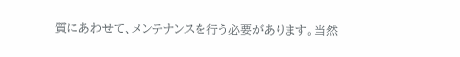質にあわせて、メンテナンスを行う必要があります。当然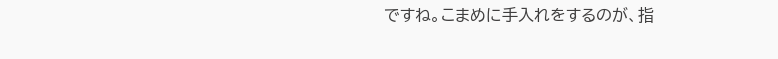ですね。こまめに手入れをするのが、指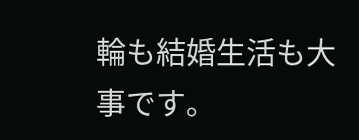輪も結婚生活も大事です。